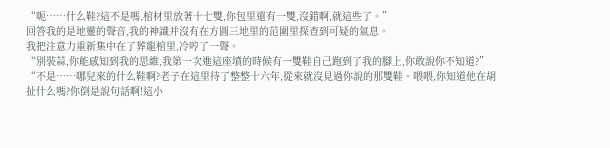“呃……什么鞋?這不是嗎,棺材里放著十七雙,你包里還有一雙,沒錯啊,就這些了。”
回答我的是地靈的聲音,我的神識并沒有在方圓三地里的范圍里探查到可疑的氣息。
我把注意力重新集中在了葬龍棺里,冷哼了一聲。
“別裝蒜,你能感知到我的思維,我第一次進這座墳的時候有一雙鞋自己跑到了我的腳上,你敢說你不知道?”
“不是……哪兒來的什么鞋啊?老子在這里待了整整十六年,從來就沒見過你說的那雙鞋。喂喂,你知道他在胡扯什么嗎?你倒是說句話啊!這小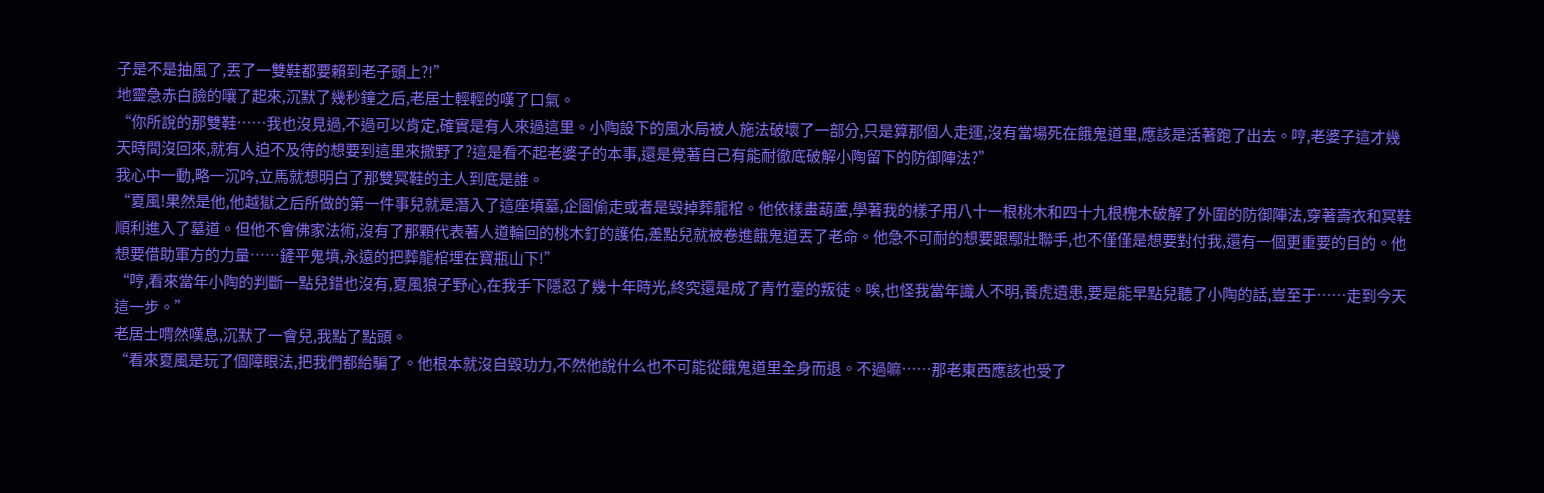子是不是抽風了,丟了一雙鞋都要賴到老子頭上?!”
地靈急赤白臉的嚷了起來,沉默了幾秒鐘之后,老居士輕輕的嘆了口氣。
“你所說的那雙鞋……我也沒見過,不過可以肯定,確實是有人來過這里。小陶設下的風水局被人施法破壞了一部分,只是算那個人走運,沒有當場死在餓鬼道里,應該是活著跑了出去。哼,老婆子這才幾天時間沒回來,就有人迫不及待的想要到這里來撒野了?這是看不起老婆子的本事,還是覺著自己有能耐徹底破解小陶留下的防御陣法?”
我心中一動,略一沉吟,立馬就想明白了那雙冥鞋的主人到底是誰。
“夏風!果然是他,他越獄之后所做的第一件事兒就是潛入了這座墳墓,企圖偷走或者是毀掉葬龍棺。他依樣畫葫蘆,學著我的樣子用八十一根桃木和四十九根槐木破解了外圍的防御陣法,穿著壽衣和冥鞋順利進入了墓道。但他不會佛家法術,沒有了那顆代表著人道輪回的桃木釘的護佑,差點兒就被卷進餓鬼道丟了老命。他急不可耐的想要跟鄢壯聯手,也不僅僅是想要對付我,還有一個更重要的目的。他想要借助軍方的力量……鏟平鬼墳,永遠的把葬龍棺埋在寶瓶山下!”
“哼,看來當年小陶的判斷一點兒錯也沒有,夏風狼子野心,在我手下隱忍了幾十年時光,終究還是成了青竹臺的叛徒。唉,也怪我當年識人不明,養虎遺患,要是能早點兒聽了小陶的話,豈至于……走到今天這一步。”
老居士喟然嘆息,沉默了一會兒,我點了點頭。
“看來夏風是玩了個障眼法,把我們都給騙了。他根本就沒自毀功力,不然他說什么也不可能從餓鬼道里全身而退。不過嘛……那老東西應該也受了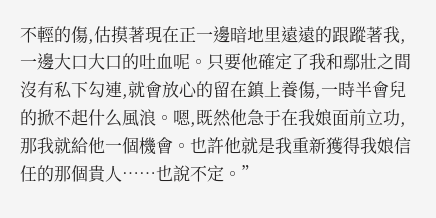不輕的傷,估摸著現在正一邊暗地里遠遠的跟蹤著我,一邊大口大口的吐血呢。只要他確定了我和鄢壯之間沒有私下勾連,就會放心的留在鎮上養傷,一時半會兒的掀不起什么風浪。嗯,既然他急于在我娘面前立功,那我就給他一個機會。也許他就是我重新獲得我娘信任的那個貴人……也說不定。”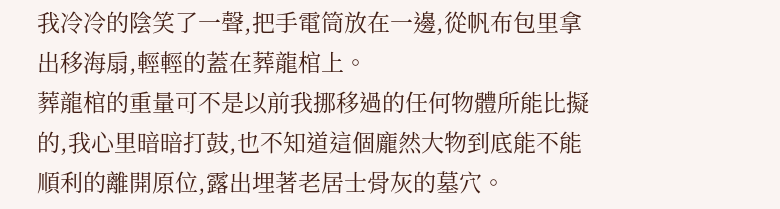我冷冷的陰笑了一聲,把手電筒放在一邊,從帆布包里拿出移海扇,輕輕的蓋在葬龍棺上。
葬龍棺的重量可不是以前我挪移過的任何物體所能比擬的,我心里暗暗打鼓,也不知道這個龐然大物到底能不能順利的離開原位,露出埋著老居士骨灰的墓穴。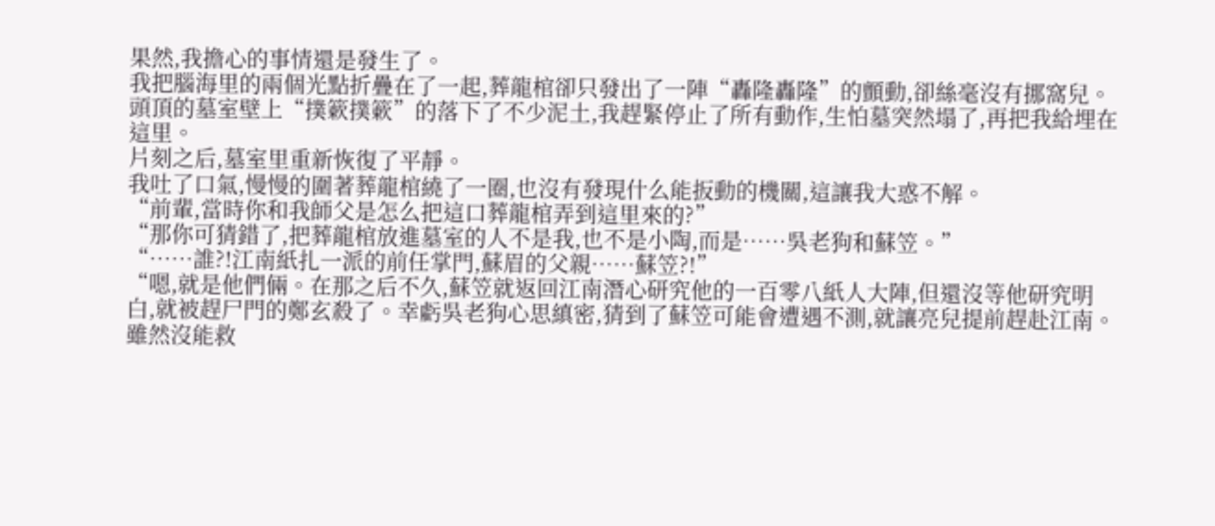果然,我擔心的事情還是發生了。
我把腦海里的兩個光點折疊在了一起,葬龍棺卻只發出了一陣“轟隆轟隆”的顫動,卻絲毫沒有挪窩兒。
頭頂的墓室壁上“撲簌撲簌”的落下了不少泥土,我趕緊停止了所有動作,生怕墓突然塌了,再把我給埋在這里。
片刻之后,墓室里重新恢復了平靜。
我吐了口氣,慢慢的圍著葬龍棺繞了一圈,也沒有發現什么能扳動的機關,這讓我大惑不解。
“前輩,當時你和我師父是怎么把這口葬龍棺弄到這里來的?”
“那你可猜錯了,把葬龍棺放進墓室的人不是我,也不是小陶,而是……吳老狗和蘇笠。”
“……誰?!江南紙扎一派的前任掌門,蘇眉的父親……蘇笠?!”
“嗯,就是他們倆。在那之后不久,蘇笠就返回江南潛心研究他的一百零八紙人大陣,但還沒等他研究明白,就被趕尸門的鄭玄殺了。幸虧吳老狗心思縝密,猜到了蘇笠可能會遭遇不測,就讓亮兒提前趕赴江南。雖然沒能救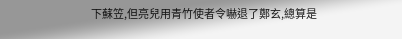下蘇笠,但亮兒用青竹使者令嚇退了鄭玄,總算是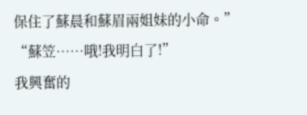保住了蘇晨和蘇眉兩姐妹的小命。”
“蘇笠……哦!我明白了!”
我興奮的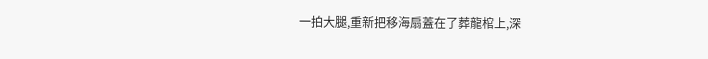一拍大腿,重新把移海扇蓋在了葬龍棺上,深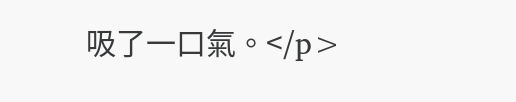吸了一口氣。</p>